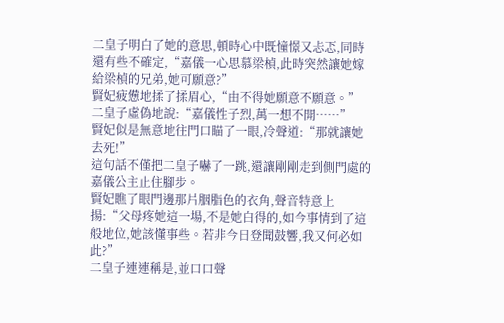二皇子明白了她的意思,頓時心中既憧憬又忐忑,同時還有些不確定,“嘉儀一心思慕梁楨,此時突然讓她嫁給梁楨的兄弟,她可願意?”
賢妃疲憊地揉了揉眉心,“由不得她願意不願意。”
二皇子虛偽地說:“嘉儀性子烈,萬一想不開……”
賢妃似是無意地往門口瞄了一眼,冷聲道:“那就讓她去死!”
這句話不僅把二皇子嚇了一跳,還讓剛剛走到側門處的嘉儀公主止住腳步。
賢妃瞧了眼門邊那片胭脂色的衣角,聲音特意上揚:“父母疼她這一場,不是她白得的,如今事情到了這般地位,她該懂事些。若非今日登聞鼓響,我又何必如此?”
二皇子連連稱是,並口口聲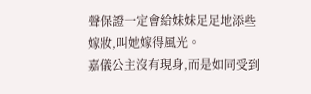聲保證一定會給妹妹足足地添些嫁妝,叫她嫁得風光。
嘉儀公主沒有現身,而是如同受到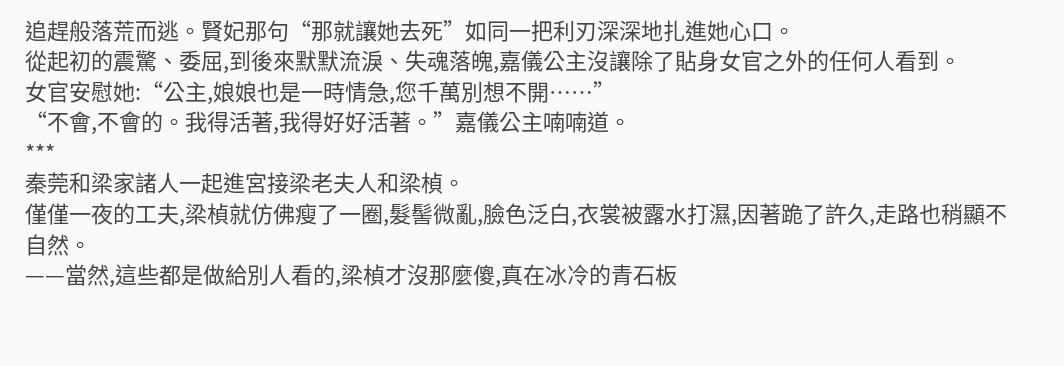追趕般落荒而逃。賢妃那句“那就讓她去死”如同一把利刃深深地扎進她心口。
從起初的震驚、委屈,到後來默默流淚、失魂落魄,嘉儀公主沒讓除了貼身女官之外的任何人看到。
女官安慰她:“公主,娘娘也是一時情急,您千萬別想不開……”
“不會,不會的。我得活著,我得好好活著。”嘉儀公主喃喃道。
***
秦莞和梁家諸人一起進宮接梁老夫人和梁楨。
僅僅一夜的工夫,梁楨就仿佛瘦了一圈,髮髻微亂,臉色泛白,衣裳被露水打濕,因著跪了許久,走路也稍顯不自然。
——當然,這些都是做給別人看的,梁楨才沒那麼傻,真在冰冷的青石板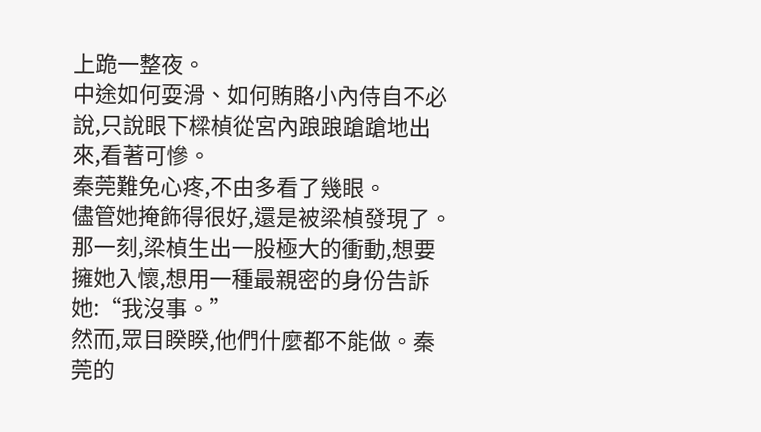上跪一整夜。
中途如何耍滑、如何賄賂小內侍自不必說,只說眼下樑楨從宮內踉踉蹌蹌地出來,看著可慘。
秦莞難免心疼,不由多看了幾眼。
儘管她掩飾得很好,還是被梁楨發現了。
那一刻,梁楨生出一股極大的衝動,想要擁她入懷,想用一種最親密的身份告訴她:“我沒事。”
然而,眾目睽睽,他們什麼都不能做。秦莞的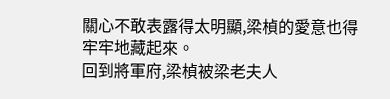關心不敢表露得太明顯,梁楨的愛意也得牢牢地藏起來。
回到將軍府,梁楨被梁老夫人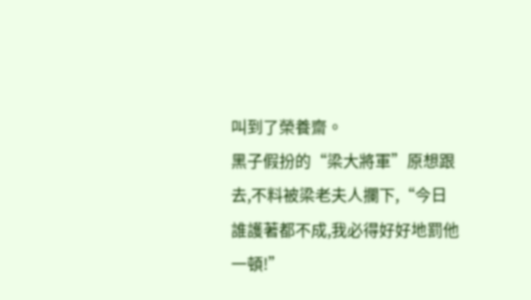叫到了榮養齋。
黑子假扮的“梁大將軍”原想跟去,不料被梁老夫人攔下,“今日誰護著都不成,我必得好好地罰他一頓!”